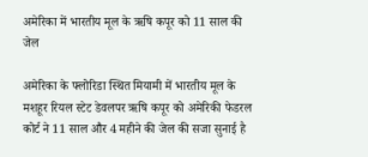अमेरिका में भारतीय मूल के ऋषि कपूर को 11 साल की जेल

अमेरिका के फ्लोरिडा स्थित मियामी में भारतीय मूल के मशहूर रियल स्टेट डेवलपर ऋषि कपूर को अमेरिकी फेडरल कोर्ट ने 11 साल और 4 महीने की जेल की सजा सुनाई है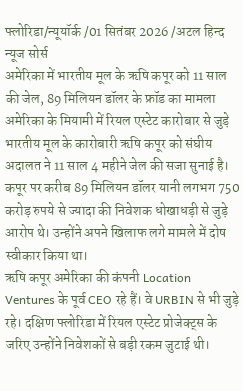फ्लोरिडा/न्यूयॉर्क /01 सितंबर 2026 /अटल हिन्द न्यूज सोर्स
अमेरिका में भारतीय मूल के ऋषि कपूर को 11 साल की जेल, 89 मिलियन डॉलर के फ्रॉड का मामला
अमेरिका के मियामी में रियल एस्टेट कारोबार से जुड़े भारतीय मूल के कारोबारी ऋषि कपूर को संघीय अदालत ने 11 साल 4 महीने जेल की सजा सुनाई है। कपूर पर करीब 89 मिलियन डॉलर यानी लगभग 750 करोड़ रुपये से ज्यादा की निवेशक धोखाधड़ी से जुड़े आरोप थे। उन्होंने अपने खिलाफ लगे मामले में दोष स्वीकार किया था।
ऋषि कपूर अमेरिका की कंपनी Location Ventures के पूर्व CEO रहे हैं। वे URBIN से भी जुड़े रहे। दक्षिण फ्लोरिडा में रियल एस्टेट प्रोजेक्ट्स के जरिए उन्होंने निवेशकों से बड़ी रकम जुटाई थी।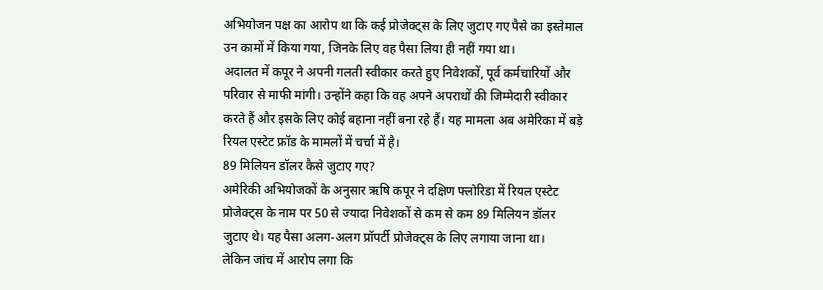अभियोजन पक्ष का आरोप था कि कई प्रोजेक्ट्स के लिए जुटाए गए पैसे का इस्तेमाल उन कामों में किया गया, जिनके लिए वह पैसा लिया ही नहीं गया था।
अदालत में कपूर ने अपनी गलती स्वीकार करते हुए निवेशकों, पूर्व कर्मचारियों और परिवार से माफी मांगी। उन्होंने कहा कि वह अपने अपराधों की जिम्मेदारी स्वीकार करते हैं और इसके लिए कोई बहाना नहीं बना रहे हैं। यह मामला अब अमेरिका में बड़े रियल एस्टेट फ्रॉड के मामलों में चर्चा में है।
89 मिलियन डॉलर कैसे जुटाए गए?
अमेरिकी अभियोजकों के अनुसार ऋषि कपूर ने दक्षिण फ्लोरिडा में रियल एस्टेट प्रोजेक्ट्स के नाम पर 50 से ज्यादा निवेशकों से कम से कम 89 मिलियन डॉलर जुटाए थे। यह पैसा अलग-अलग प्रॉपर्टी प्रोजेक्ट्स के लिए लगाया जाना था।
लेकिन जांच में आरोप लगा कि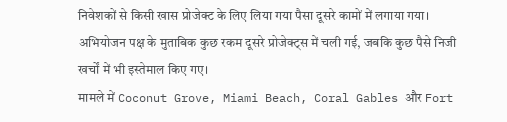निवेशकों से किसी खास प्रोजेक्ट के लिए लिया गया पैसा दूसरे कामों में लगाया गया। अभियोजन पक्ष के मुताबिक कुछ रकम दूसरे प्रोजेक्ट्स में चली गई, जबकि कुछ पैसे निजी खर्चों में भी इस्तेमाल किए गए।
मामले में Coconut Grove, Miami Beach, Coral Gables और Fort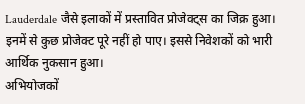Lauderdale जैसे इलाकों में प्रस्तावित प्रोजेक्ट्स का जिक्र हुआ। इनमें से कुछ प्रोजेक्ट पूरे नहीं हो पाए। इससे निवेशकों को भारी आर्थिक नुकसान हुआ।
अभियोजकों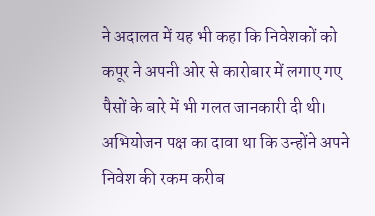ने अदालत में यह भी कहा कि निवेशकों को कपूर ने अपनी ओर से कारोबार में लगाए गए पैसों के बारे में भी गलत जानकारी दी थी। अभियोजन पक्ष का दावा था कि उन्होंने अपने निवेश की रकम करीब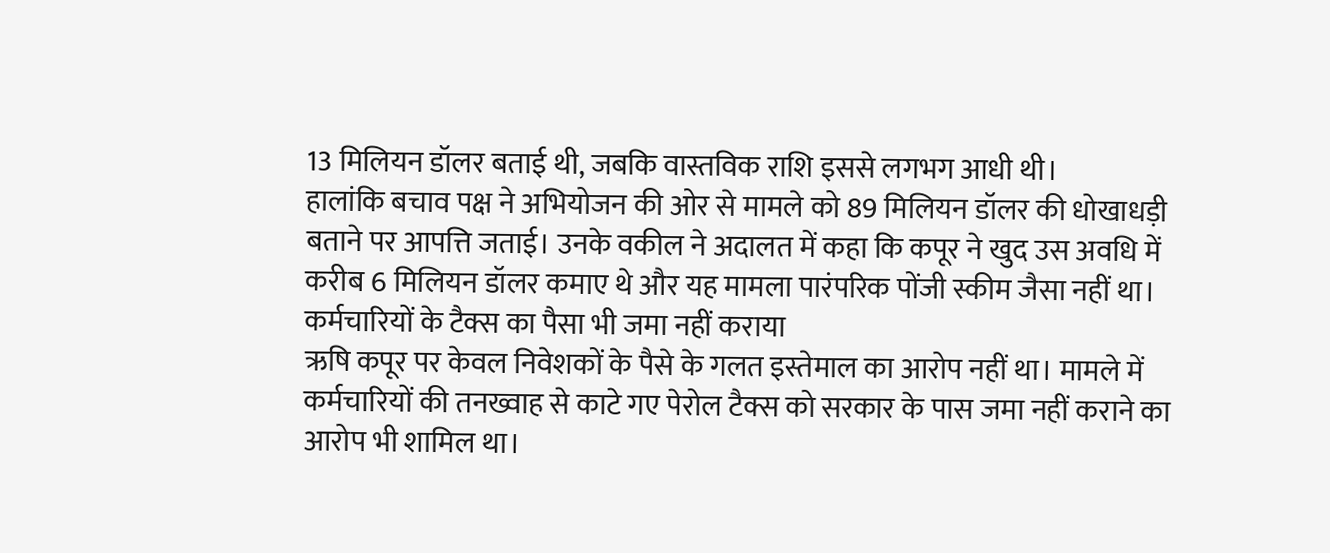13 मिलियन डॉलर बताई थी, जबकि वास्तविक राशि इससे लगभग आधी थी।
हालांकि बचाव पक्ष ने अभियोजन की ओर से मामले को 89 मिलियन डॉलर की धोखाधड़ी बताने पर आपत्ति जताई। उनके वकील ने अदालत में कहा कि कपूर ने खुद उस अवधि में करीब 6 मिलियन डॉलर कमाए थे और यह मामला पारंपरिक पोंजी स्कीम जैसा नहीं था।
कर्मचारियों के टैक्स का पैसा भी जमा नहीं कराया
ऋषि कपूर पर केवल निवेशकों के पैसे के गलत इस्तेमाल का आरोप नहीं था। मामले में कर्मचारियों की तनख्वाह से काटे गए पेरोल टैक्स को सरकार के पास जमा नहीं कराने का आरोप भी शामिल था।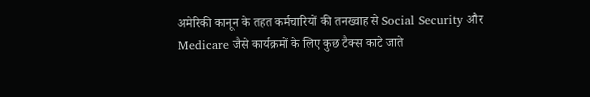अमेरिकी कानून के तहत कर्मचारियों की तनख्वाह से Social Security और Medicare जैसे कार्यक्रमों के लिए कुछ टैक्स काटे जाते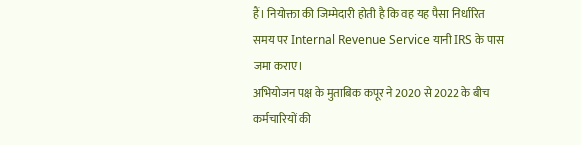हैं। नियोक्ता की जिम्मेदारी होती है कि वह यह पैसा निर्धारित समय पर Internal Revenue Service यानी IRS के पास जमा कराए।
अभियोजन पक्ष के मुताबिक कपूर ने 2020 से 2022 के बीच कर्मचारियों की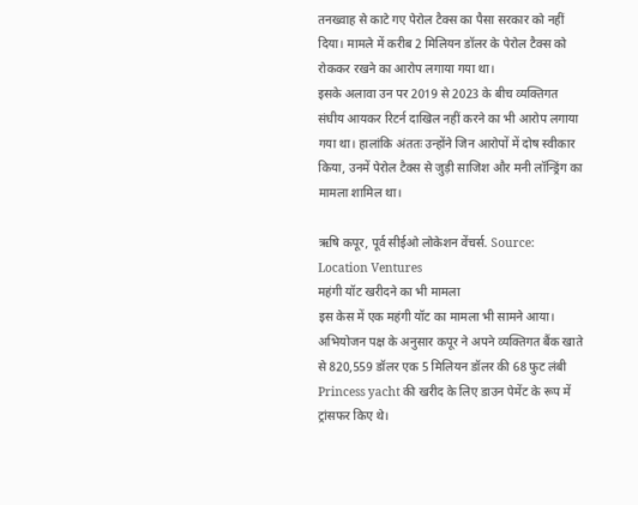तनख्वाह से काटे गए पेरोल टैक्स का पैसा सरकार को नहीं दिया। मामले में करीब 2 मिलियन डॉलर के पेरोल टैक्स को रोककर रखने का आरोप लगाया गया था।
इसके अलावा उन पर 2019 से 2023 के बीच व्यक्तिगत संघीय आयकर रिटर्न दाखिल नहीं करने का भी आरोप लगाया गया था। हालांकि अंततः उन्होंने जिन आरोपों में दोष स्वीकार किया, उनमें पेरोल टैक्स से जुड़ी साजिश और मनी लॉन्ड्रिंग का मामला शामिल था।

ऋषि कपूर, पूर्व सीईओ लोकेशन वेंचर्स. Source: Location Ventures
महंगी यॉट खरीदने का भी मामला
इस केस में एक महंगी यॉट का मामला भी सामने आया। अभियोजन पक्ष के अनुसार कपूर ने अपने व्यक्तिगत बैंक खाते से 820,559 डॉलर एक 5 मिलियन डॉलर की 68 फुट लंबी Princess yacht की खरीद के लिए डाउन पेमेंट के रूप में ट्रांसफर किए थे।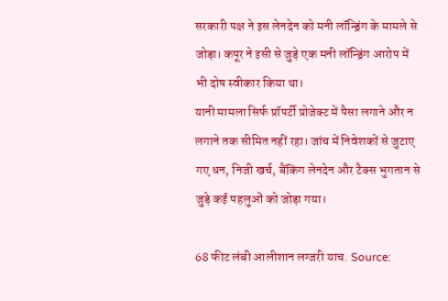सरकारी पक्ष ने इस लेनदेन को मनी लॉन्ड्रिंग के मामले से जोड़ा। कपूर ने इसी से जुड़े एक मनी लॉन्ड्रिंग आरोप में भी दोष स्वीकार किया था।
यानी मामला सिर्फ प्रॉपर्टी प्रोजेक्ट में पैसा लगाने और न लगाने तक सीमित नहीं रहा। जांच में निवेशकों से जुटाए गए धन, निजी खर्च, बैंकिंग लेनदेन और टैक्स भुगतान से जुड़े कई पहलुओं को जोड़ा गया।

68 फीट लंबी आलीशान लग्जरी याच. Source: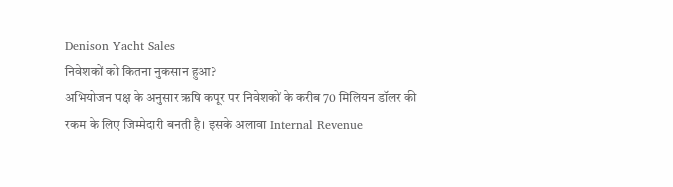Denison Yacht Sales
निवेशकों को कितना नुकसान हुआ?
अभियोजन पक्ष के अनुसार ऋषि कपूर पर निवेशकों के करीब 70 मिलियन डॉलर की रकम के लिए जिम्मेदारी बनती है। इसके अलावा Internal Revenue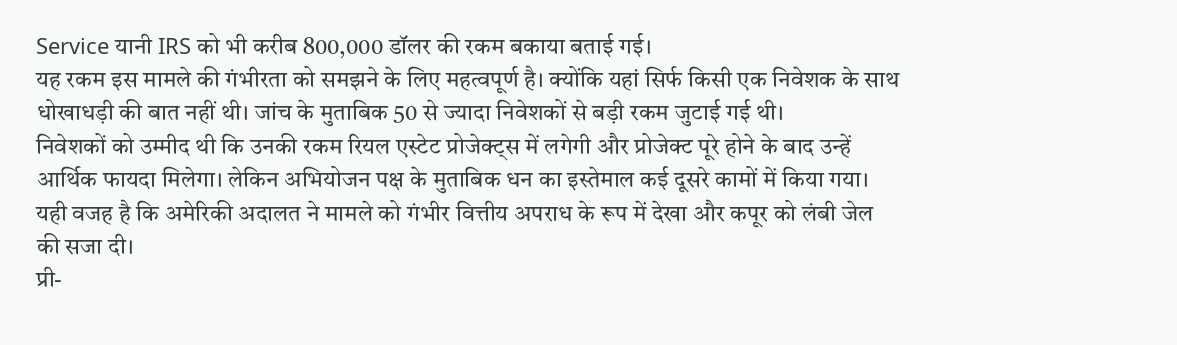Service यानी IRS को भी करीब 800,000 डॉलर की रकम बकाया बताई गई।
यह रकम इस मामले की गंभीरता को समझने के लिए महत्वपूर्ण है। क्योंकि यहां सिर्फ किसी एक निवेशक के साथ धोखाधड़ी की बात नहीं थी। जांच के मुताबिक 50 से ज्यादा निवेशकों से बड़ी रकम जुटाई गई थी।
निवेशकों को उम्मीद थी कि उनकी रकम रियल एस्टेट प्रोजेक्ट्स में लगेगी और प्रोजेक्ट पूरे होने के बाद उन्हें आर्थिक फायदा मिलेगा। लेकिन अभियोजन पक्ष के मुताबिक धन का इस्तेमाल कई दूसरे कामों में किया गया।
यही वजह है कि अमेरिकी अदालत ने मामले को गंभीर वित्तीय अपराध के रूप में देखा और कपूर को लंबी जेल की सजा दी।
प्री-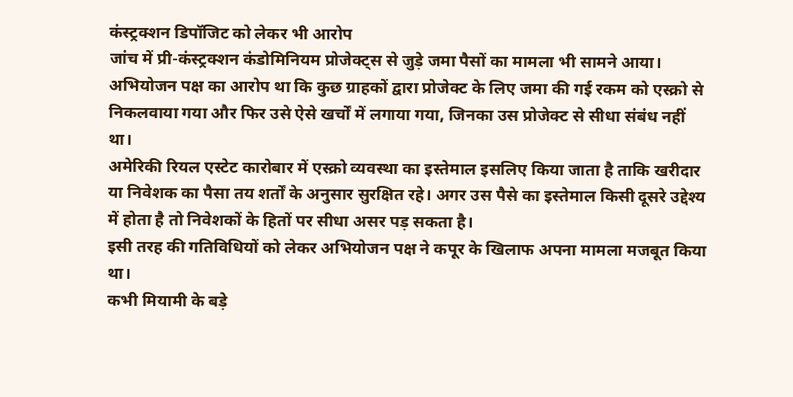कंस्ट्रक्शन डिपॉजिट को लेकर भी आरोप
जांच में प्री-कंस्ट्रक्शन कंडोमिनियम प्रोजेक्ट्स से जुड़े जमा पैसों का मामला भी सामने आया। अभियोजन पक्ष का आरोप था कि कुछ ग्राहकों द्वारा प्रोजेक्ट के लिए जमा की गई रकम को एस्क्रो से निकलवाया गया और फिर उसे ऐसे खर्चों में लगाया गया, जिनका उस प्रोजेक्ट से सीधा संबंध नहीं था।
अमेरिकी रियल एस्टेट कारोबार में एस्क्रो व्यवस्था का इस्तेमाल इसलिए किया जाता है ताकि खरीदार या निवेशक का पैसा तय शर्तों के अनुसार सुरक्षित रहे। अगर उस पैसे का इस्तेमाल किसी दूसरे उद्देश्य में होता है तो निवेशकों के हितों पर सीधा असर पड़ सकता है।
इसी तरह की गतिविधियों को लेकर अभियोजन पक्ष ने कपूर के खिलाफ अपना मामला मजबूत किया था।
कभी मियामी के बड़े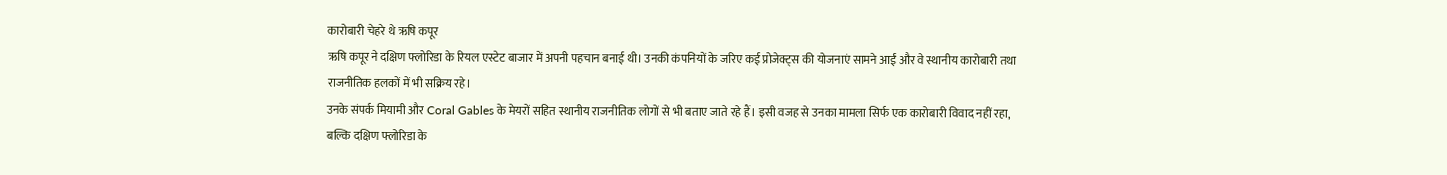कारोबारी चेहरे थे ऋषि कपूर
ऋषि कपूर ने दक्षिण फ्लोरिडा के रियल एस्टेट बाजार में अपनी पहचान बनाई थी। उनकी कंपनियों के जरिए कई प्रोजेक्ट्स की योजनाएं सामने आईं और वे स्थानीय कारोबारी तथा राजनीतिक हलकों में भी सक्रिय रहे।
उनके संपर्क मियामी और Coral Gables के मेयरों सहित स्थानीय राजनीतिक लोगों से भी बताए जाते रहे हैं। इसी वजह से उनका मामला सिर्फ एक कारोबारी विवाद नहीं रहा, बल्कि दक्षिण फ्लोरिडा के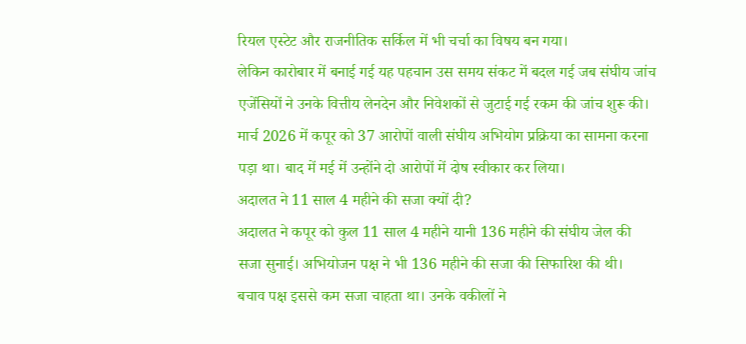रियल एस्टेट और राजनीतिक सर्किल में भी चर्चा का विषय बन गया।
लेकिन कारोबार में बनाई गई यह पहचान उस समय संकट में बदल गई जब संघीय जांच एजेंसियों ने उनके वित्तीय लेनदेन और निवेशकों से जुटाई गई रकम की जांच शुरू की।
मार्च 2026 में कपूर को 37 आरोपों वाली संघीय अभियोग प्रक्रिया का सामना करना पड़ा था। बाद में मई में उन्होंने दो आरोपों में दोष स्वीकार कर लिया।
अदालत ने 11 साल 4 महीने की सजा क्यों दी?
अदालत ने कपूर को कुल 11 साल 4 महीने यानी 136 महीने की संघीय जेल की सजा सुनाई। अभियोजन पक्ष ने भी 136 महीने की सजा की सिफारिश की थी।
बचाव पक्ष इससे कम सजा चाहता था। उनके वकीलों ने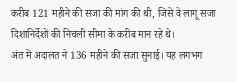करीब 121 महीने की सजा की मांग की थी, जिसे वे लागू सजा दिशानिर्देशों की निचली सीमा के करीब मान रहे थे।
अंत में अदालत ने 136 महीने की सजा सुनाई। यह लगभग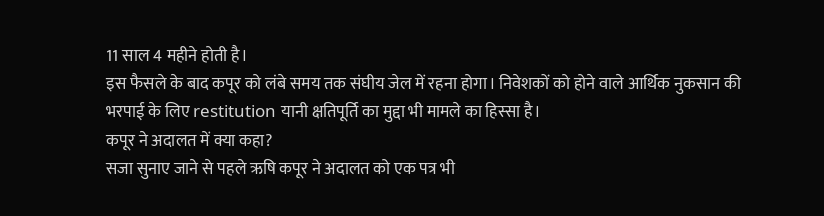11 साल 4 महीने होती है।
इस फैसले के बाद कपूर को लंबे समय तक संघीय जेल में रहना होगा। निवेशकों को होने वाले आर्थिक नुकसान की भरपाई के लिए restitution यानी क्षतिपूर्ति का मुद्दा भी मामले का हिस्सा है।
कपूर ने अदालत में क्या कहा?
सजा सुनाए जाने से पहले ऋषि कपूर ने अदालत को एक पत्र भी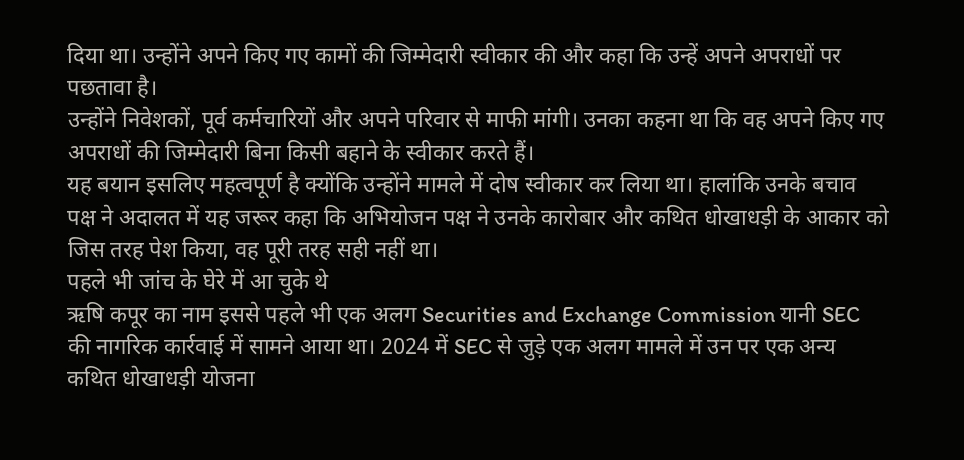दिया था। उन्होंने अपने किए गए कामों की जिम्मेदारी स्वीकार की और कहा कि उन्हें अपने अपराधों पर पछतावा है।
उन्होंने निवेशकों, पूर्व कर्मचारियों और अपने परिवार से माफी मांगी। उनका कहना था कि वह अपने किए गए अपराधों की जिम्मेदारी बिना किसी बहाने के स्वीकार करते हैं।
यह बयान इसलिए महत्वपूर्ण है क्योंकि उन्होंने मामले में दोष स्वीकार कर लिया था। हालांकि उनके बचाव पक्ष ने अदालत में यह जरूर कहा कि अभियोजन पक्ष ने उनके कारोबार और कथित धोखाधड़ी के आकार को जिस तरह पेश किया, वह पूरी तरह सही नहीं था।
पहले भी जांच के घेरे में आ चुके थे
ऋषि कपूर का नाम इससे पहले भी एक अलग Securities and Exchange Commission यानी SEC की नागरिक कार्रवाई में सामने आया था। 2024 में SEC से जुड़े एक अलग मामले में उन पर एक अन्य कथित धोखाधड़ी योजना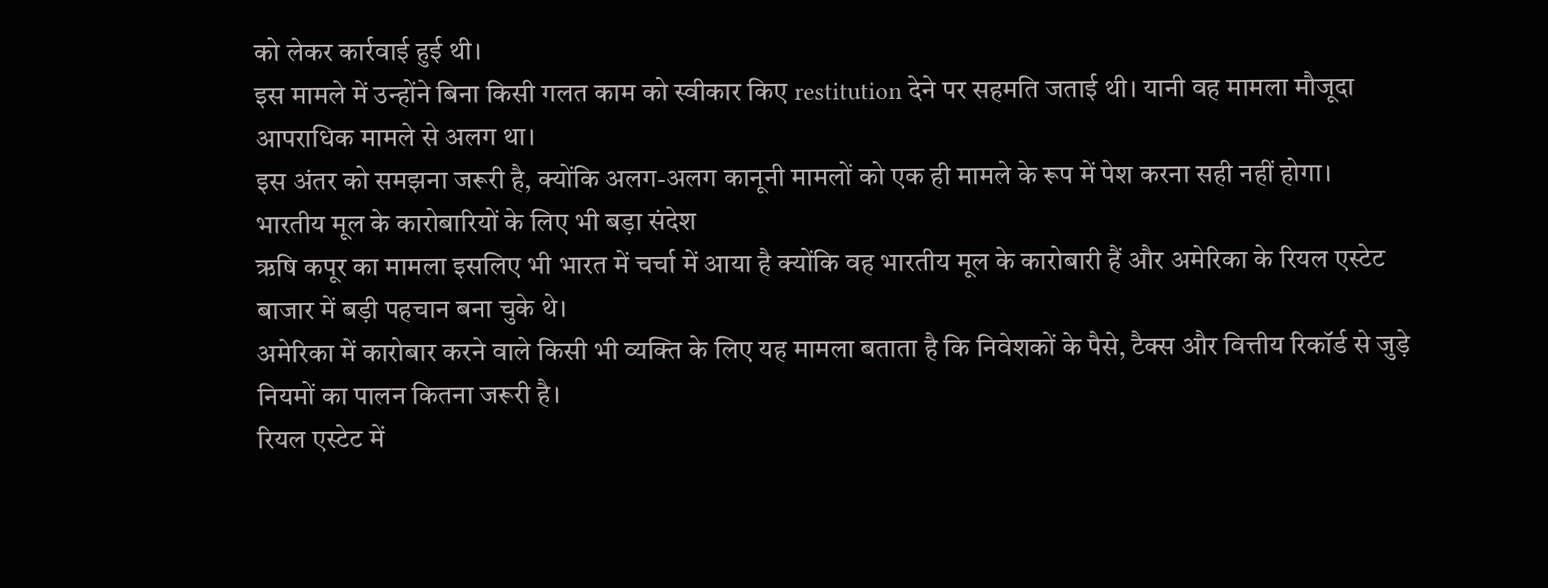को लेकर कार्रवाई हुई थी।
इस मामले में उन्होंने बिना किसी गलत काम को स्वीकार किए restitution देने पर सहमति जताई थी। यानी वह मामला मौजूदा आपराधिक मामले से अलग था।
इस अंतर को समझना जरूरी है, क्योंकि अलग-अलग कानूनी मामलों को एक ही मामले के रूप में पेश करना सही नहीं होगा।
भारतीय मूल के कारोबारियों के लिए भी बड़ा संदेश
ऋषि कपूर का मामला इसलिए भी भारत में चर्चा में आया है क्योंकि वह भारतीय मूल के कारोबारी हैं और अमेरिका के रियल एस्टेट बाजार में बड़ी पहचान बना चुके थे।
अमेरिका में कारोबार करने वाले किसी भी व्यक्ति के लिए यह मामला बताता है कि निवेशकों के पैसे, टैक्स और वित्तीय रिकॉर्ड से जुड़े नियमों का पालन कितना जरूरी है।
रियल एस्टेट में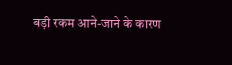बड़ी रकम आने-जाने के कारण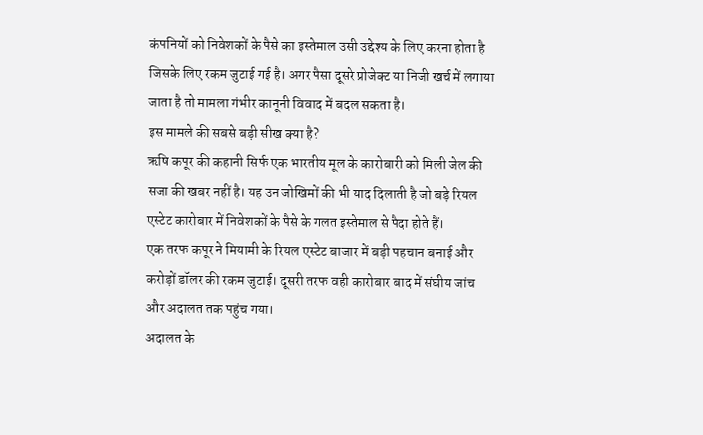कंपनियों को निवेशकों के पैसे का इस्तेमाल उसी उद्देश्य के लिए करना होता है जिसके लिए रकम जुटाई गई है। अगर पैसा दूसरे प्रोजेक्ट या निजी खर्च में लगाया जाता है तो मामला गंभीर कानूनी विवाद में बदल सकता है।
इस मामले की सबसे बड़ी सीख क्या है?
ऋषि कपूर की कहानी सिर्फ एक भारतीय मूल के कारोबारी को मिली जेल की सजा की खबर नहीं है। यह उन जोखिमों की भी याद दिलाती है जो बड़े रियल एस्टेट कारोबार में निवेशकों के पैसे के गलत इस्तेमाल से पैदा होते हैं।
एक तरफ कपूर ने मियामी के रियल एस्टेट बाजार में बड़ी पहचान बनाई और करोड़ों डॉलर की रकम जुटाई। दूसरी तरफ वही कारोबार बाद में संघीय जांच और अदालत तक पहुंच गया।
अदालत के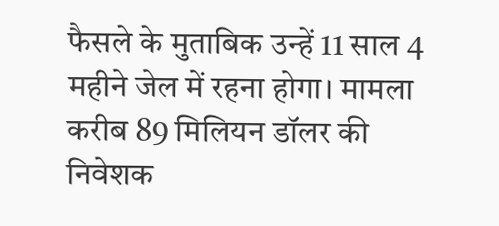फैसले के मुताबिक उन्हें 11 साल 4 महीने जेल में रहना होगा। मामला करीब 89 मिलियन डॉलर की निवेशक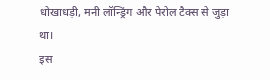धोखाधड़ी, मनी लॉन्ड्रिंग और पेरोल टैक्स से जुड़ा था।
इस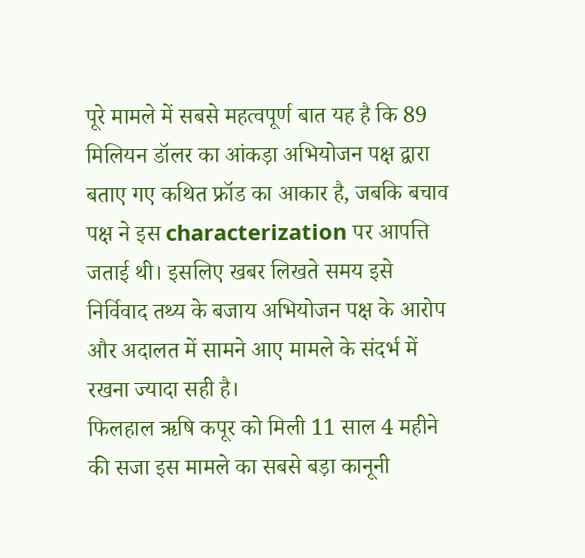पूरे मामले में सबसे महत्वपूर्ण बात यह है कि 89 मिलियन डॉलर का आंकड़ा अभियोजन पक्ष द्वारा बताए गए कथित फ्रॉड का आकार है, जबकि बचाव पक्ष ने इस characterization पर आपत्ति जताई थी। इसलिए खबर लिखते समय इसे निर्विवाद तथ्य के बजाय अभियोजन पक्ष के आरोप और अदालत में सामने आए मामले के संदर्भ में रखना ज्यादा सही है।
फिलहाल ऋषि कपूर को मिली 11 साल 4 महीने की सजा इस मामले का सबसे बड़ा कानूनी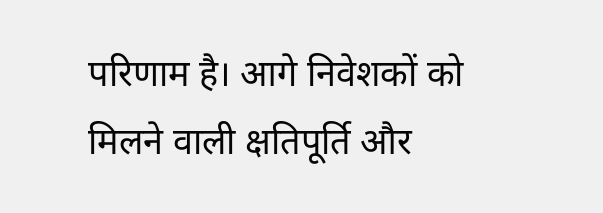परिणाम है। आगे निवेशकों को मिलने वाली क्षतिपूर्ति और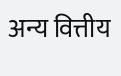अन्य वित्तीय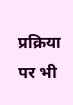प्रक्रिया पर भी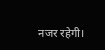नजर रहेगी।